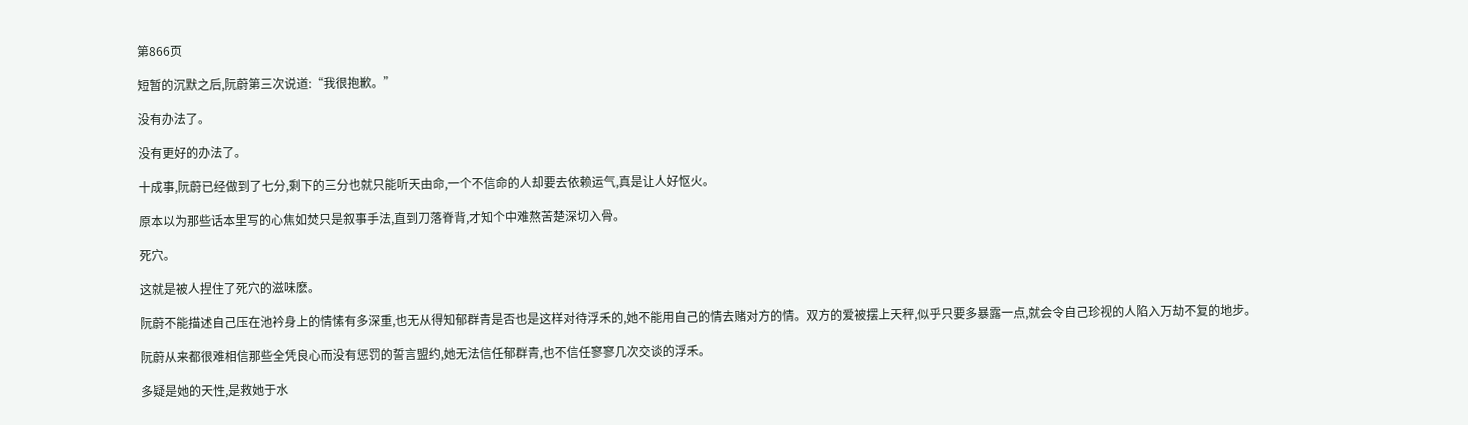第866页

短暂的沉默之后,阮蔚第三次说道:“我很抱歉。”

没有办法了。

没有更好的办法了。

十成事,阮蔚已经做到了七分,剩下的三分也就只能听天由命,一个不信命的人却要去依赖运气,真是让人好怄火。

原本以为那些话本里写的心焦如焚只是叙事手法,直到刀落脊背,才知个中难熬苦楚深切入骨。

死穴。

这就是被人捏住了死穴的滋味麽。

阮蔚不能描述自己压在池衿身上的情愫有多深重,也无从得知郁群青是否也是这样对待浮禾的,她不能用自己的情去赌对方的情。双方的爱被摆上天秤,似乎只要多暴露一点,就会令自己珍视的人陷入万劫不复的地步。

阮蔚从来都很难相信那些全凭良心而没有惩罚的誓言盟约,她无法信任郁群青,也不信任寥寥几次交谈的浮禾。

多疑是她的天性,是救她于水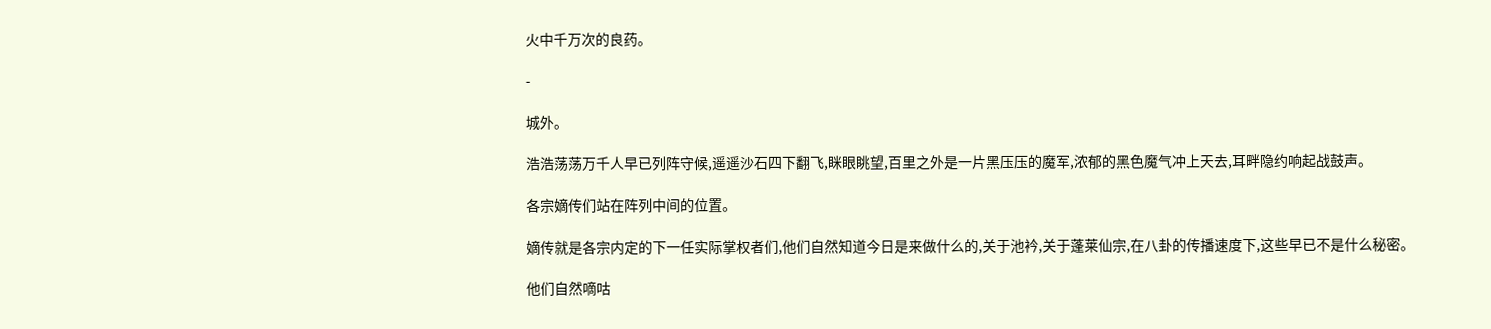火中千万次的良药。

-

城外。

浩浩荡荡万千人早已列阵守候,遥遥沙石四下翻飞,眯眼眺望,百里之外是一片黑压压的魔军,浓郁的黑色魔气冲上天去,耳畔隐约响起战鼓声。

各宗嫡传们站在阵列中间的位置。

嫡传就是各宗内定的下一任实际掌权者们,他们自然知道今日是来做什么的,关于池衿,关于蓬莱仙宗,在八卦的传播速度下,这些早已不是什么秘密。

他们自然嘀咕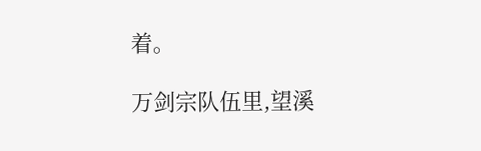着。

万剑宗队伍里,望溪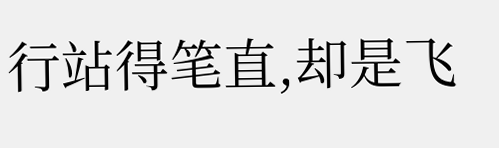行站得笔直,却是飞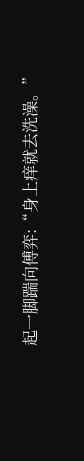起一脚踹向傅弈:“身上痒就去洗澡。”